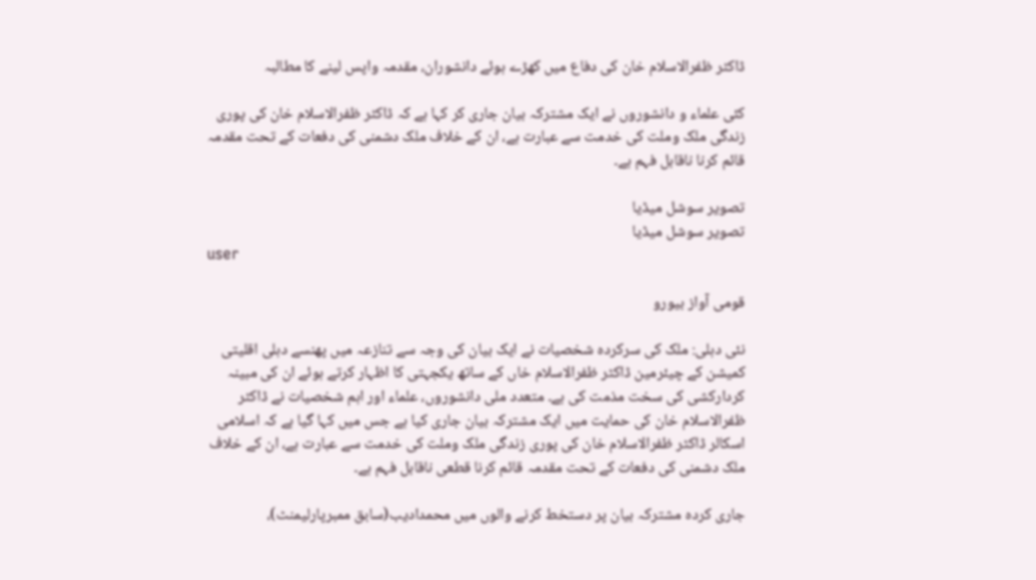ڈاکٹر ظفرالاسلام خان کی دفاع میں کھڑے ہوئے دانشوران، مقدمہ واپس لینے کا مطالبہ

کئی علماء و دانشوروں نے ایک مشترکہ بیان جاری کر کہا ہے کہ ڈاکٹر ظفرالاسلام خان کی پوری زندگی ملک وملت کی خدمت سے عبارت ہے، ان کے خلاف ملک دشمنی کی دفعات کے تحت مقدمہ قائم کرنا ناقابل فہم ہے۔

تصویر سوشل میڈیا
تصویر سوشل میڈیا
user

قومی آواز بیورو

نئی دہلی: ملک کی سرکردہ شخصیات نے ایک بیان کی وجہ سے تنازعہ میں پھنسے دہلی اقلیتی کمیشن کے چیئرمین ڈاکٹر ظفرالاسلام خاں کے ساتھ یکجہتی کا اظہار کرتے ہوئے ان کی مبینہ کردارکشی کی سخت مذمت کی ہے۔ متعدد ملی دانشوروں، علماء اور اہم شخصیات نے ڈاکٹر ظفرالاسلام خان کی حمایت میں ایک مشترکہ بیان جاری کیا ہے جس میں کہا گیا ہے کہ اسلامی اسکالر ڈاکٹر ظفرالاسلام خان کی پوری زندگی ملک وملت کی خدمت سے عبارت ہے، ان کے خلاف ملک دشمنی کی دفعات کے تحت مقدمہ قائم کرنا قطعی ناقابل فہم ہے۔

جاری کردہ مشترکہ بیان پر دستخط کرنے والوں میں محمدادیب(سابق ممبرپارلیمنٹ)،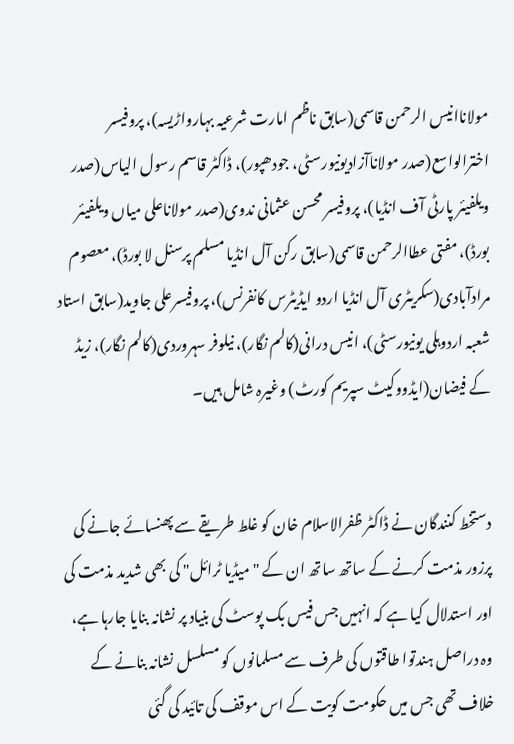مولاناانیس الرحمن قاسمی(سابق ناظم امارت شرعیہ بہارواڑیسہ)، پروفیسر اخترالواسع(صدر مولاناآزادیونیورسٹی، جودھپور)، ڈاکٹر قاسم رسول الیاس(صدر ویلفیئر پارٹی آف انڈیا)، پروفیسر محسن عثمانی ندوی(صدر مولاناعلی میاں ویلفیئر بورڈ)، مفتی عطاالرحمن قاسمی(سابق رکن آل انڈیا مسلم پرسنل لا بورڈ)، معصوم مرادآبادی(سکریٹری آل انڈیا اردو ایڈیٹرس کانفرنس)، پروفیسرعلی جاوید(سابق استاد شعبہ اردوہلی یونیورسٹی)، انیس درانی(کالم نگار)، نیلوفر سہروردی(کالم نگار)، زیڈ کے فیضان(ایڈووکیٹ سپریم کورٹ) وغیرہ شامل ہیں۔


دستخط کنندگان نے ڈاکٹر ظفرالاسلام خان کو غلط طریقے سے پھنسائے جانے کی پرزور مذمت کرنے کے ساتھ ساتھ ان کے "میڈیا ٹرائل" کی بھی شدید مذمت کی اور استدلال کیا ہے کہ انہیں جس فیس بک پوسٹ کی بنیاد پر نشانہ بنایا جارہا ہے، وہ دراصل ہندتوا طاقتوں کی طرف سے مسلمانوں کو مسلسل نشانہ بنانے کے خلاف تھی جس میں حکومت کویت کے اس موقف کی تائید کی گئی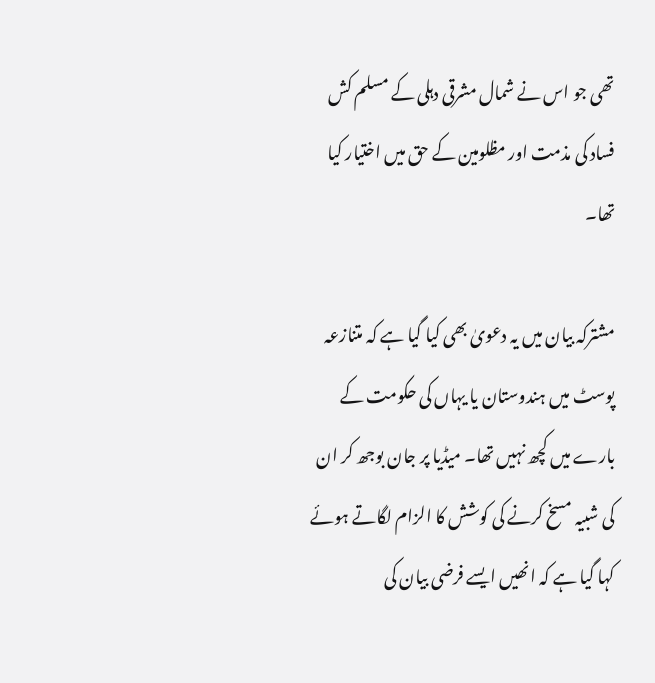تھی جو اس نے شمال مشرقی دہلی کے مسلم کش فساد کی مذمت اور مظلومین کے حق میں اختیار کیا تھا۔

مشترکہ بیان میں یہ دعویٰ بھی کیا گیا ہے کہ متنازعہ پوسٹ میں ہندوستان یا یہاں کی حکومت کے بارے میں کچھ نہیں تھا۔ میڈیا پر جان بوجھ کر ان کی شبیہ مسخ کرنے کی کوشش کا الزام لگاتے ہوئے کہا گیا ہے کہ انھیں ایسے فرضی بیان کی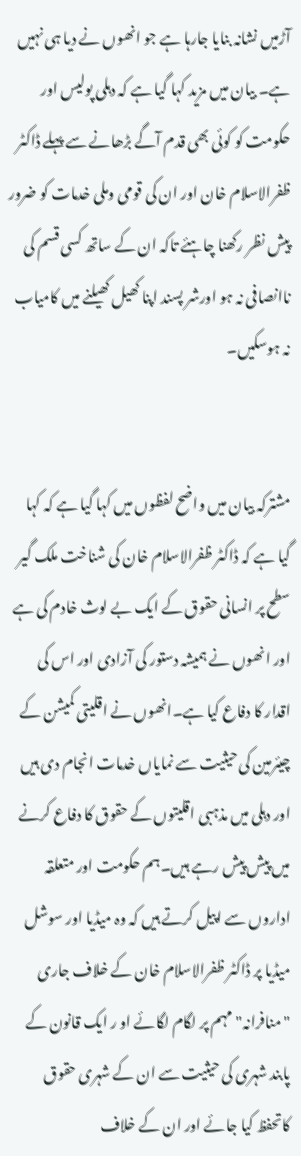آڑمیں نشانہ بنایا جارہا ہے جو انھوں نے دیا ہی نہیں ہے۔ بیان میں مزید کہا گیا ہے کہ دہلی پولیس اور حکومت کو کوئی بھی قدم آگے بڑھانے سے پہلے ڈاکٹر ظفرالاسلام خان اور ان کی قومی وملی خدمات کو ضرور پیش نظر رکھنا چاہئے تاکہ ان کے ساتھ کسی قسم کی ناانصافی نہ ہو اورشر پسند اپنا کھیل کھیلنے میں کامیاب نہ ہوسکیں۔


مشترکہ بیان میں واضح لفظوں میں کہا گیا ہے کہ کہا گیا ہے کہ ڈاکٹر ظفرالاسلام خان کی شناخت ملک گیر سطح پر انسانی حقوق کے ایک بے لوث خادم کی ہے اور انھوں نے ہمیشہ دستور کی آزادی اور اس کی اقدار کا دفاع کیا ہے۔انھوں نے اقلیتی کمیشن کے چیئرمین کی حیثیت سے نمایاں خدمات انجام دی ہیں اور دہلی میں مذہبی اقلیتوں کے حقوق کا دفاع کرنے میں پیش پیش رہے ہیں۔ہم حکومت اور متعلقہ اداروں سے اپیل کرتے ہیں کہ وہ میڈیا اور سوشل میڈیا پر ڈاکٹر ظفرالاسلام خان کے خلاف جاری "منافرانہ" مہم پر لگام لگائے او ر ایک قانون کے پابند شہری کی حیثیت سے ان کے شہری حقوق کاتحفظ کیا جائے اور ان کے خلاف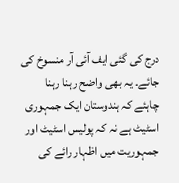درج کی گئی ایف آئی آر منسوخ کی جائے۔ یہ بھی واضح رہنا رہنا چاہئے کہ ہندوستان ایک جمہوری اسٹیٹ ہے نہ کہ پولیس اسٹیٹ اور جمہوریت میں اظہار رائے کی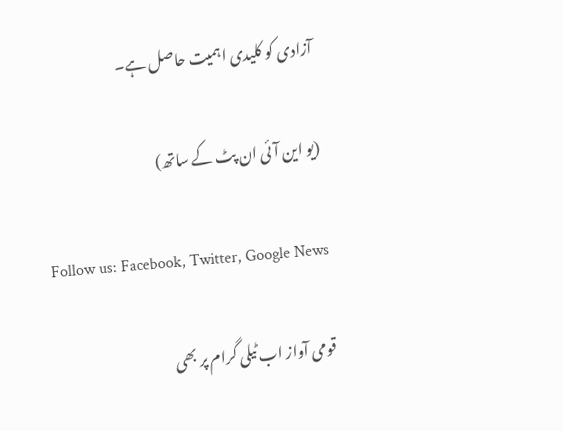آزادی کو کلیدی اہمیت حاصل ہے۔

(یو این آئی ان پٹ کے ساتھ)

Follow us: Facebook, Twitter, Google News

قومی آواز اب ٹیلی گرام پر بھی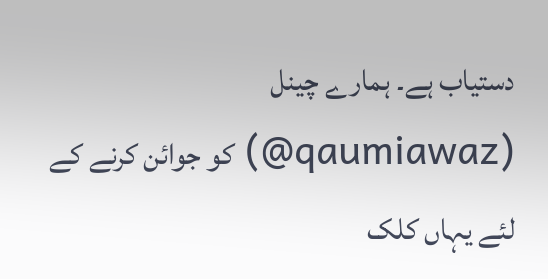دستیاب ہے۔ ہمارے چینل (qaumiawaz@) کو جوائن کرنے کے لئے یہاں کلک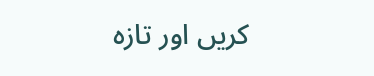کریں اور تازہ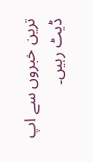ترین خبروں سے اپ ڈیٹ رہیں۔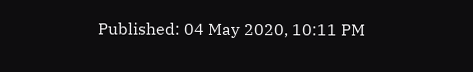Published: 04 May 2020, 10:11 PM